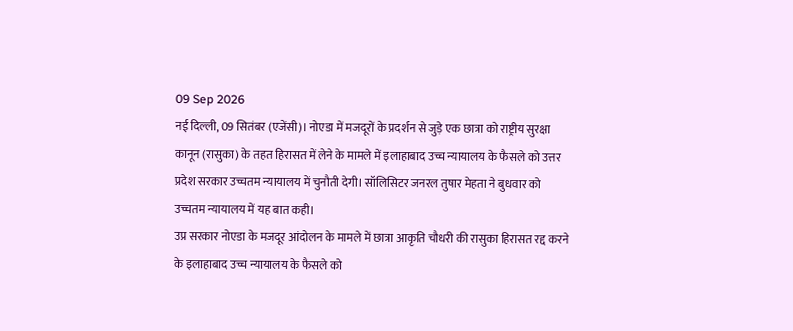09 Sep 2026
नई दिल्ली, 09 सितंबर (एजेंसी)। नोएडा में मजदूरों के प्रदर्शन से जुड़े एक छात्रा को राष्ट्रीय सुरक्षा कानून (रासुका) के तहत हिरासत में लेने के मामले में इलाहाबाद उच्च न्यायालय के फैसले को उत्तर प्रदेश सरकार उच्चतम न्यायालय में चुनौती देगी। सॉलिसिटर जनरल तुषार मेहता ने बुधवार को उच्चतम न्यायालय में यह बात कही।
उप्र सरकार नोएडा के मजदूर आंदोलन के मामले में छात्रा आकृति चौधरी की रासुका हिरासत रद्द करने के इलाहाबाद उच्च न्यायालय के फैसले को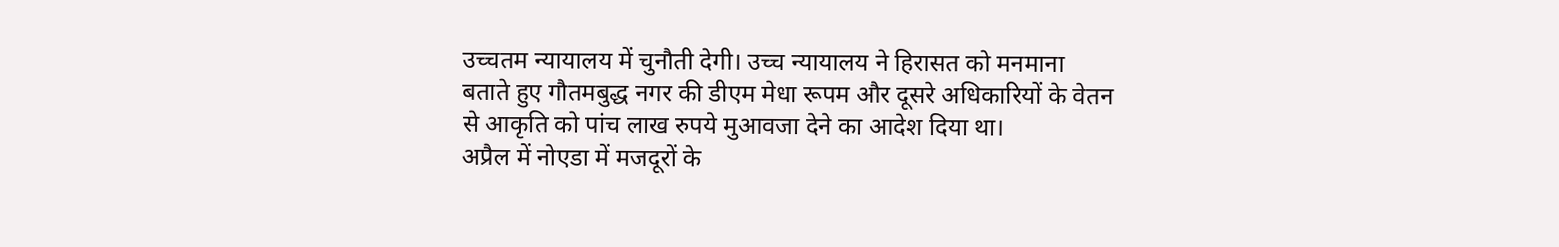उच्चतम न्यायालय में चुनौती देगी। उच्च न्यायालय ने हिरासत को मनमाना बताते हुए गौतमबुद्ध नगर की डीएम मेधा रूपम और दूसरे अधिकारियों के वेतन से आकृति को पांच लाख रुपये मुआवजा देने का आदेश दिया था।
अप्रैल में नोएडा में मजदूरों के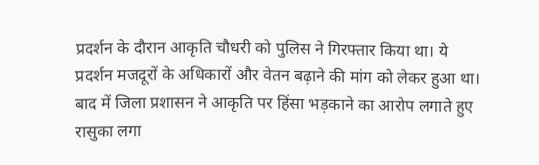प्रदर्शन के दौरान आकृति चौधरी को पुलिस ने गिरफ्तार किया था। ये प्रदर्शन मजदूरों के अधिकारों और वेतन बढ़ाने की मांग को लेकर हुआ था। बाद में जिला प्रशासन ने आकृति पर हिंसा भड़काने का आरोप लगाते हुए रासुका लगा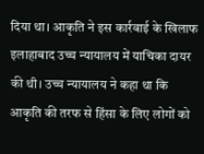दिया था। आकृति ने इस कार्रवाई के खिलाफ इलाहाबाद उच्च न्यायालय में याचिका दायर की थी। उच्च न्यायालय ने कहा था कि आकृति की तरफ से हिंसा के लिए लोगों को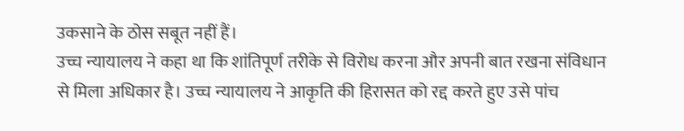उकसाने के ठोस सबूत नहीं हैं।
उच्च न्यायालय ने कहा था कि शांतिपूर्ण तरीके से विरोध करना और अपनी बात रखना संविधान से मिला अधिकार है। उच्च न्यायालय ने आकृति की हिरासत को रद्द करते हुए उसे पांच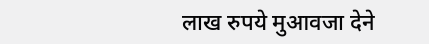लाख रुपये मुआवजा देने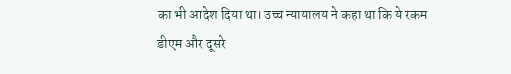का भी आदेश दिया था। उच्च न्यायालय ने कहा था कि ये रकम डीएम और दूसरे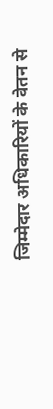जिम्मेदार अधिकारियों के वेतन से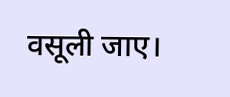वसूली जाए।